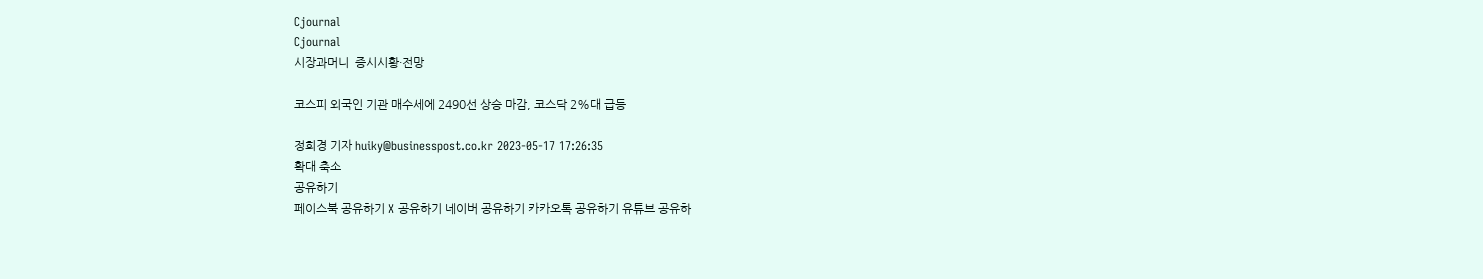Cjournal
Cjournal
시장과머니  증시시황·전망

코스피 외국인 기관 매수세에 2490선 상승 마감, 코스닥 2%대 급등

정희경 기자 huiky@businesspost.co.kr 2023-05-17 17:26:35
확대 축소
공유하기
페이스북 공유하기 X 공유하기 네이버 공유하기 카카오톡 공유하기 유튜브 공유하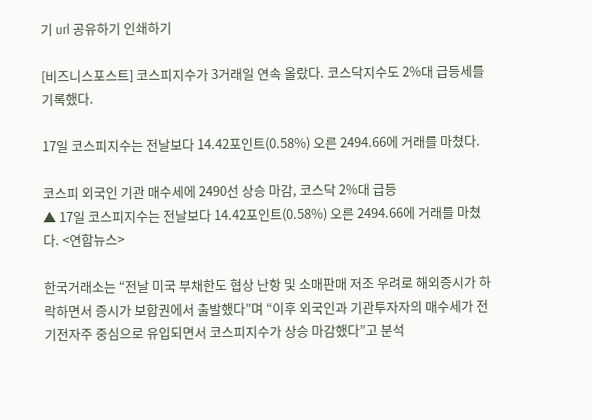기 url 공유하기 인쇄하기

[비즈니스포스트] 코스피지수가 3거래일 연속 올랐다. 코스닥지수도 2%대 급등세를 기록했다.

17일 코스피지수는 전날보다 14.42포인트(0.58%) 오른 2494.66에 거래를 마쳤다.

코스피 외국인 기관 매수세에 2490선 상승 마감, 코스닥 2%대 급등
▲ 17일 코스피지수는 전날보다 14.42포인트(0.58%) 오른 2494.66에 거래를 마쳤다. <연합뉴스>

한국거래소는 “전날 미국 부채한도 협상 난항 및 소매판매 저조 우려로 해외증시가 하락하면서 증시가 보합권에서 출발했다”며 “이후 외국인과 기관투자자의 매수세가 전기전자주 중심으로 유입되면서 코스피지수가 상승 마감했다”고 분석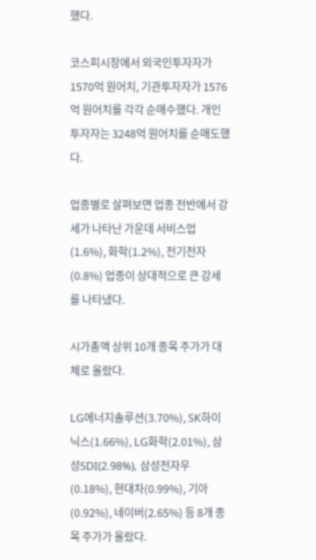했다.

코스피시장에서 외국인투자자가 1570억 원어치, 기관투자자가 1576억 원어치를 각각 순매수했다. 개인투자자는 3248억 원어치를 순매도했다.

업종별로 살펴보면 업종 전반에서 강세가 나타난 가운데 서비스업(1.6%), 화학(1.2%), 전기전자(0.8%) 업종이 상대적으로 큰 강세를 나타냈다.

시가총액 상위 10개 종목 주가가 대체로 올랐다.

LG에너지솔루션(3.70%), SK하이닉스(1.66%), LG화학(2.01%), 삼성SDI(2.98%), 삼성전자우(0.18%), 현대차(0.99%), 기아(0.92%), 네이버(2.65%) 등 8개 종목 주가가 올랐다.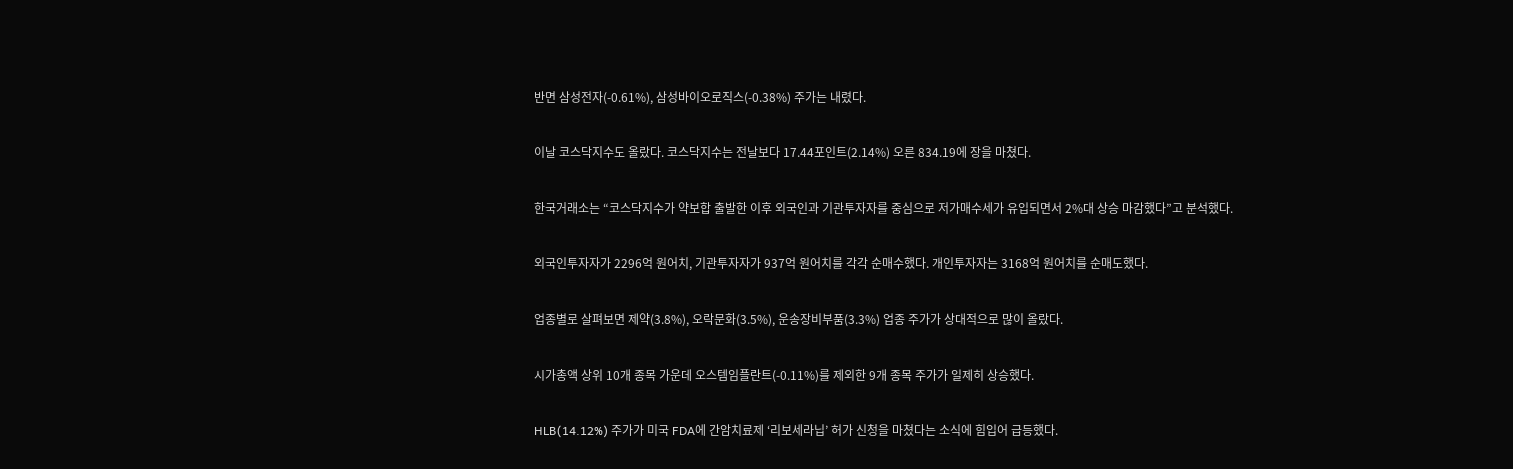반면 삼성전자(-0.61%), 삼성바이오로직스(-0.38%) 주가는 내렸다.

이날 코스닥지수도 올랐다. 코스닥지수는 전날보다 17.44포인트(2.14%) 오른 834.19에 장을 마쳤다.

한국거래소는 “코스닥지수가 약보합 출발한 이후 외국인과 기관투자자를 중심으로 저가매수세가 유입되면서 2%대 상승 마감했다”고 분석했다.

외국인투자자가 2296억 원어치, 기관투자자가 937억 원어치를 각각 순매수했다. 개인투자자는 3168억 원어치를 순매도했다.

업종별로 살펴보면 제약(3.8%), 오락문화(3.5%), 운송장비부품(3.3%) 업종 주가가 상대적으로 많이 올랐다.

시가총액 상위 10개 종목 가운데 오스템임플란트(-0.11%)를 제외한 9개 종목 주가가 일제히 상승했다.

HLB(14.12%) 주가가 미국 FDA에 간암치료제 ‘리보세라닙’ 허가 신청을 마쳤다는 소식에 힘입어 급등했다.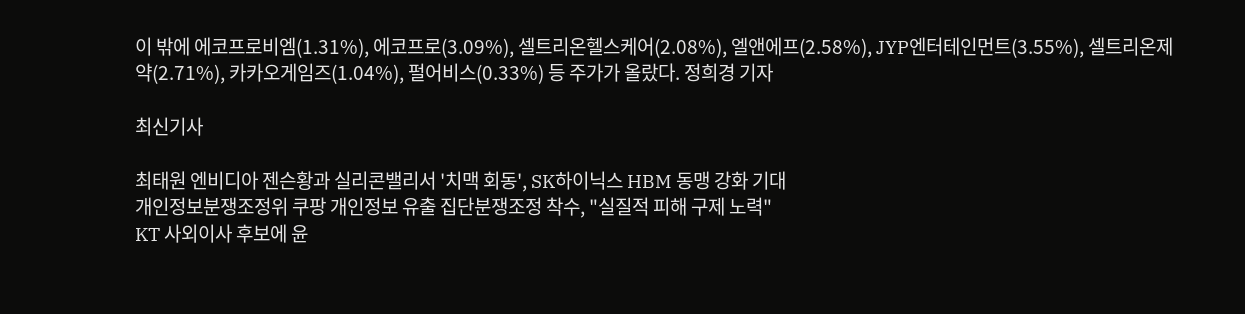이 밖에 에코프로비엠(1.31%), 에코프로(3.09%), 셀트리온헬스케어(2.08%), 엘앤에프(2.58%), JYP엔터테인먼트(3.55%), 셀트리온제약(2.71%), 카카오게임즈(1.04%), 펄어비스(0.33%) 등 주가가 올랐다. 정희경 기자

최신기사

최태원 엔비디아 젠슨황과 실리콘밸리서 '치맥 회동', SK하이닉스 HBM 동맹 강화 기대
개인정보분쟁조정위 쿠팡 개인정보 유출 집단분쟁조정 착수, "실질적 피해 구제 노력"
KT 사외이사 후보에 윤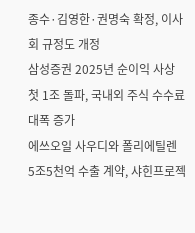종수·김영한·권명숙 확정, 이사회 규정도 개정
삼성증권 2025년 순이익 사상 첫 1조 돌파, 국내외 주식 수수료 대폭 증가
에쓰오일 사우디와 폴리에틸렌 5조5천억 수출 계약, 샤힌프로젝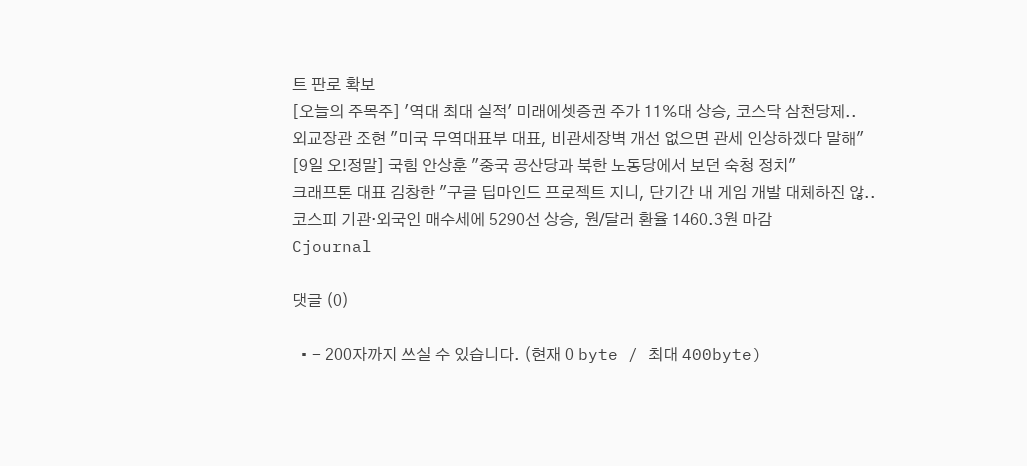트 판로 확보
[오늘의 주목주] '역대 최대 실적' 미래에셋증권 주가 11%대 상승, 코스닥 삼천당제..
외교장관 조현 "미국 무역대표부 대표, 비관세장벽 개선 없으면 관세 인상하겠다 말해"
[9일 오!정말] 국힘 안상훈 "중국 공산당과 북한 노동당에서 보던 숙청 정치"
크래프톤 대표 김창한 "구글 딥마인드 프로젝트 지니, 단기간 내 게임 개발 대체하진 않..
코스피 기관·외국인 매수세에 5290선 상승, 원/달러 환율 1460.3원 마감
Cjournal

댓글 (0)

  • - 200자까지 쓰실 수 있습니다. (현재 0 byte / 최대 400byte)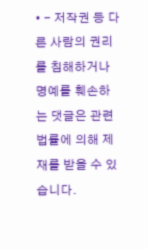• - 저작권 등 다른 사람의 권리를 침해하거나 명예를 훼손하는 댓글은 관련 법률에 의해 제재를 받을 수 있습니다.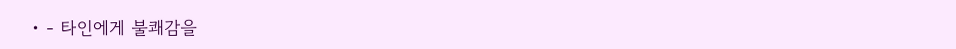• - 타인에게 불쾌감을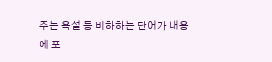주는 욕설 등 비하하는 단어가 내용에 포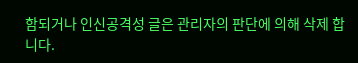함되거나 인신공격성 글은 관리자의 판단에 의해 삭제 합니다.